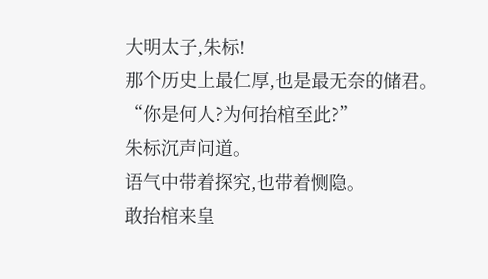大明太子,朱标!
那个历史上最仁厚,也是最无奈的储君。
“你是何人?为何抬棺至此?”
朱标沉声问道。
语气中带着探究,也带着恻隐。
敢抬棺来皇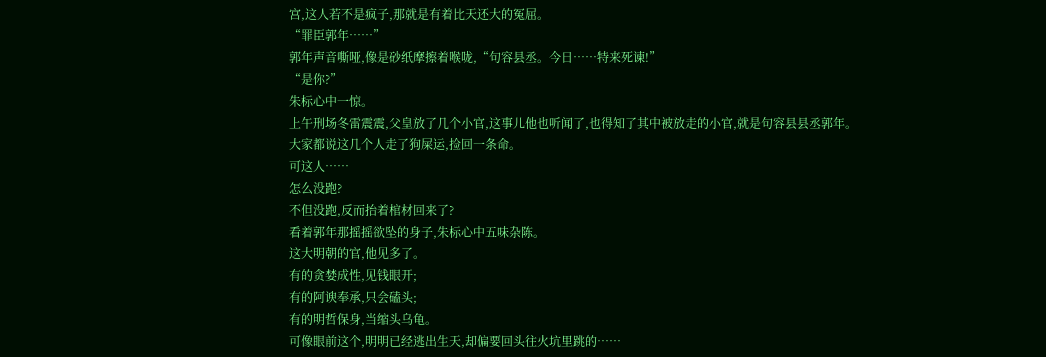宫,这人若不是疯子,那就是有着比天还大的冤屈。
“罪臣郭年……”
郭年声音嘶哑,像是砂纸摩擦着喉咙,“句容县丞。今日……特来死谏!”
“是你?”
朱标心中一惊。
上午刑场冬雷震震,父皇放了几个小官,这事儿他也听闻了,也得知了其中被放走的小官,就是句容县县丞郭年。
大家都说这几个人走了狗屎运,捡回一条命。
可这人……
怎么没跑?
不但没跑,反而抬着棺材回来了?
看着郭年那摇摇欲坠的身子,朱标心中五味杂陈。
这大明朝的官,他见多了。
有的贪婪成性,见钱眼开;
有的阿谀奉承,只会磕头;
有的明哲保身,当缩头乌龟。
可像眼前这个,明明已经逃出生天,却偏要回头往火坑里跳的……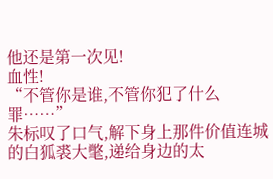他还是第一次见!
血性!
“不管你是谁,不管你犯了什么罪……”
朱标叹了口气,解下身上那件价值连城的白狐裘大氅,递给身边的太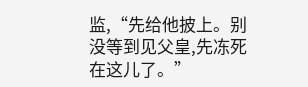监,“先给他披上。别没等到见父皇,先冻死在这儿了。”